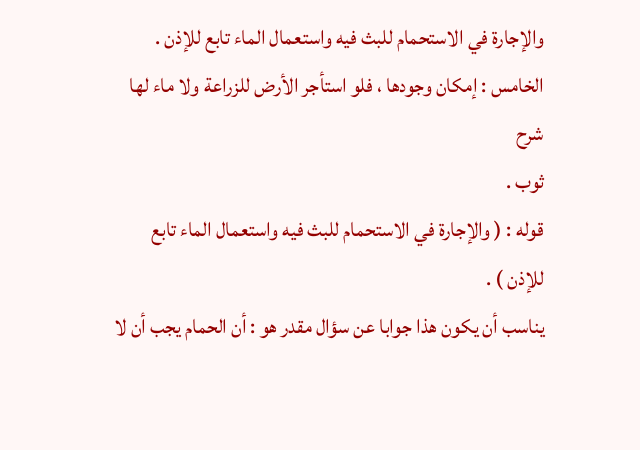والإجارة في الاستحمام للبث فيه واستعمال الماء تابع للإذن .
الخامس : إمكان وجودها ، فلو استأجر الأرض للزراعة ولا ماء لها
شرح
ثوب .
قوله : ( والإجارة في الاستحمام للبث فيه واستعمال الماء تابع
للإذن ) .
يناسب أن يكون هذا جوابا عن سؤال مقدر هو : أن الحمام يجب أن لا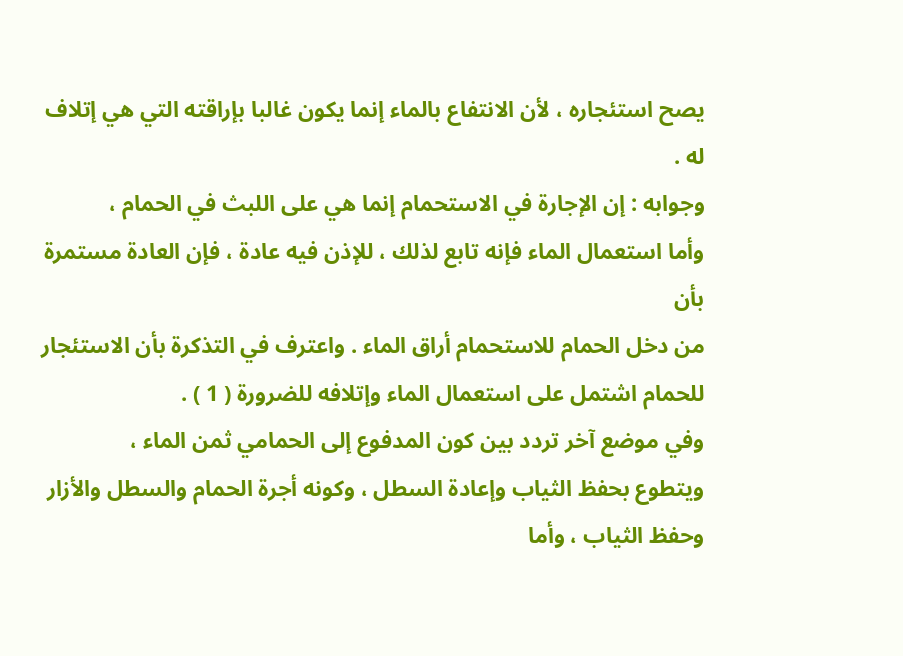يصح استئجاره ، لأن الانتفاع بالماء إنما يكون غالبا بإراقته التي هي إتلاف
له .
وجوابه : إن الإجارة في الاستحمام إنما هي على اللبث في الحمام ،
وأما استعمال الماء فإنه تابع لذلك ، للإذن فيه عادة ، فإن العادة مستمرة بأن
من دخل الحمام للاستحمام أراق الماء . واعترف في التذكرة بأن الاستئجار
للحمام اشتمل على استعمال الماء وإتلافه للضرورة ( 1 ) .
وفي موضع آخر تردد بين كون المدفوع إلى الحمامي ثمن الماء ،
ويتطوع بحفظ الثياب وإعادة السطل ، وكونه أجرة الحمام والسطل والأزار
وحفظ الثياب ، وأما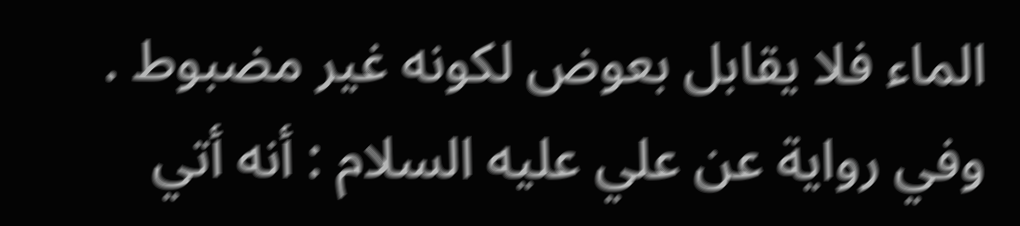الماء فلا يقابل بعوض لكونه غير مضبوط .
وفي رواية عن علي عليه السلام : أنه أتي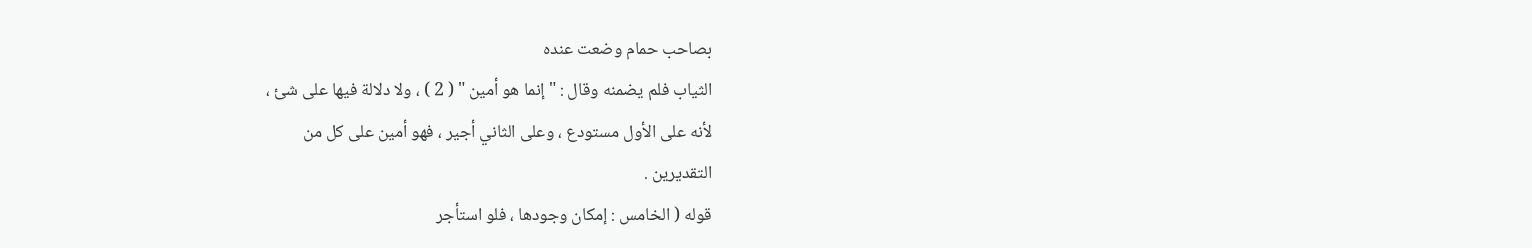بصاحب حمام وضعت عنده
الثياب فلم يضمنه وقال : " إنما هو أمين " ( 2 ) ، ولا دلالة فيها على شئ ،
لأنه على الأول مستودع ، وعلى الثاني أجير ، فهو أمين على كل من
التقديرين .
قوله ( الخامس : إمكان وجودها ، فلو استأجر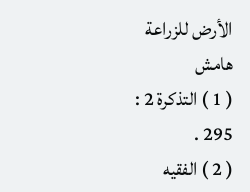الأرض للزراعة
هامش
( 1 ) التذكرة 2 : 295 .
( 2 ) الفقيه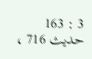3 : 163 حديث 716 ،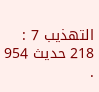التهذيب 7 : 218 حديث 954 .